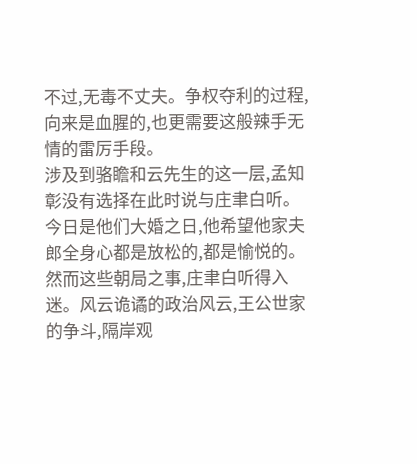不过,无毒不丈夫。争权夺利的过程,向来是血腥的,也更需要这般辣手无情的雷厉手段。
涉及到骆瞻和云先生的这一层,孟知彰没有选择在此时说与庄聿白听。
今日是他们大婚之日,他希望他家夫郎全身心都是放松的,都是愉悦的。
然而这些朝局之事,庄聿白听得入迷。风云诡谲的政治风云,王公世家的争斗,隔岸观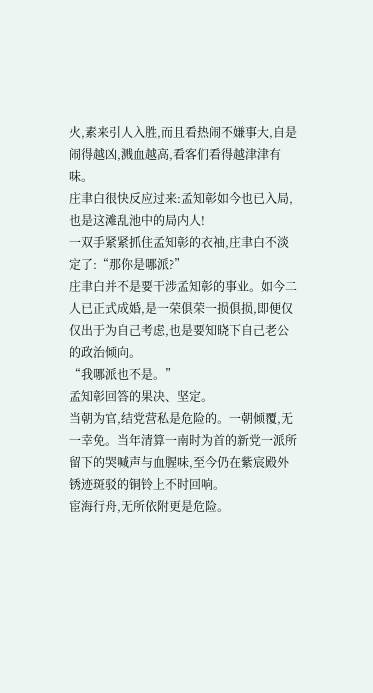火,素来引人入胜,而且看热闹不嫌事大,自是闹得越凶,溅血越高,看客们看得越津津有味。
庄聿白很快反应过来:孟知彰如今也已入局,也是这滩乱池中的局内人!
一双手紧紧抓住孟知彰的衣袖,庄聿白不淡定了:“那你是哪派?”
庄聿白并不是要干涉孟知彰的事业。如今二人已正式成婚,是一荣俱荣一损俱损,即便仅仅出于为自己考虑,也是要知晓下自己老公的政治倾向。
“我哪派也不是。”
孟知彰回答的果决、坚定。
当朝为官,结党营私是危险的。一朝倾覆,无一幸免。当年清算一南时为首的新党一派所留下的哭喊声与血腥味,至今仍在紫宸殿外锈迹斑驳的铜铃上不时回响。
宦海行舟,无所依附更是危险。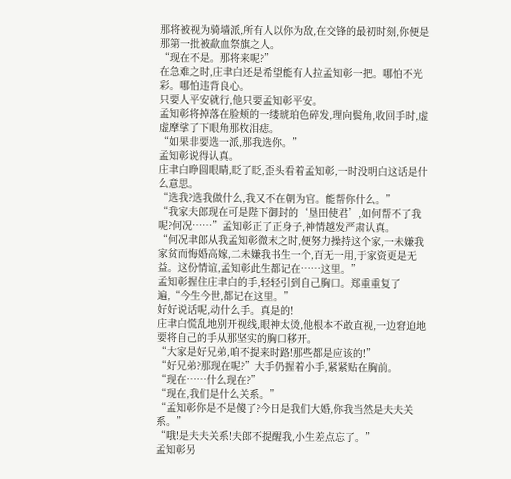那将被视为骑墙派,所有人以你为敌,在交锋的最初时刻,你便是那第一批被歃血祭旗之人。
“现在不是。那将来呢?”
在急难之时,庄聿白还是希望能有人拉孟知彰一把。哪怕不光彩。哪怕违背良心。
只要人平安就行,他只要孟知彰平安。
孟知彰将掉落在脸颊的一缕琥珀色碎发,理向鬓角,收回手时,虚虚摩挲了下眼角那枚泪痣。
“如果非要选一派,那我选你。”
孟知彰说得认真。
庄聿白睁圆眼睛,眨了眨,歪头看着孟知彰,一时没明白这话是什么意思。
“选我?选我做什么,我又不在朝为官。能帮你什么。”
“我家夫郎现在可是陛下御封的‘垦田使君’,如何帮不了我呢?何况……”孟知彰正了正身子,神情越发严肃认真。
“何况聿郎从我孟知彰微末之时,便努力操持这个家,一未嫌我家贫而悔婚高嫁,二未嫌我书生一个,百无一用,于家资更是无益。这份情谊,孟知彰此生都记在……这里。”
孟知彰握住庄聿白的手,轻轻引到自己胸口。郑重重复了遍,“今生今世,都记在这里。”
好好说话呢,动什么手。真是的!
庄聿白慌乱地别开视线,眼神太烫,他根本不敢直视,一边窘迫地要将自己的手从那坚实的胸口移开。
“大家是好兄弟,咱不提来时路!那些都是应该的!”
“好兄弟?那现在呢?”大手仍握着小手,紧紧贴在胸前。
“现在……什么现在?”
“现在,我们是什么关系。”
“孟知彰你是不是傻了?今日是我们大婚,你我当然是夫夫关系。”
“哦!是夫夫关系!夫郎不提醒我,小生差点忘了。”
孟知彰另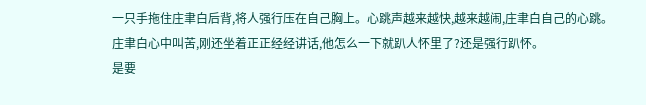一只手拖住庄聿白后背,将人强行压在自己胸上。心跳声越来越快,越来越闹,庄聿白自己的心跳。
庄聿白心中叫苦,刚还坐着正正经经讲话,他怎么一下就趴人怀里了?还是强行趴怀。
是要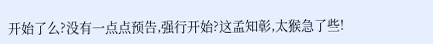开始了么?没有一点点预告,强行开始?这孟知彰,太猴急了些!